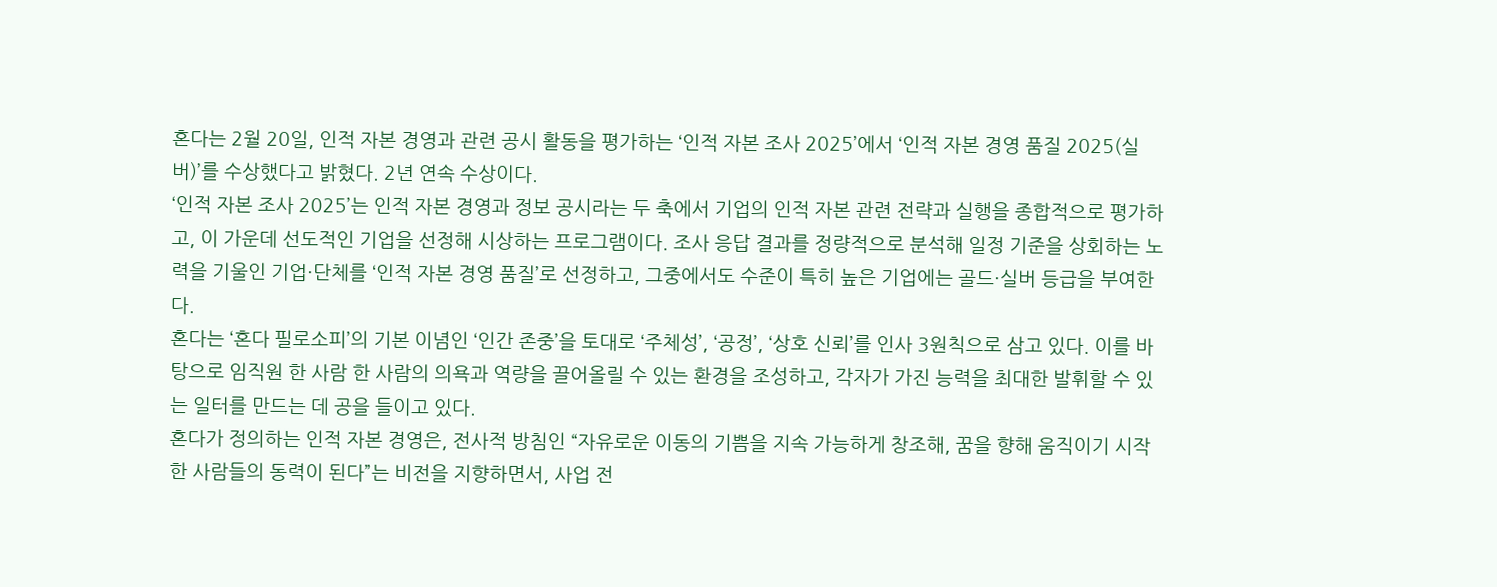혼다는 2월 20일, 인적 자본 경영과 관련 공시 활동을 평가하는 ‘인적 자본 조사 2025’에서 ‘인적 자본 경영 품질 2025(실버)’를 수상했다고 밝혔다. 2년 연속 수상이다.
‘인적 자본 조사 2025’는 인적 자본 경영과 정보 공시라는 두 축에서 기업의 인적 자본 관련 전략과 실행을 종합적으로 평가하고, 이 가운데 선도적인 기업을 선정해 시상하는 프로그램이다. 조사 응답 결과를 정량적으로 분석해 일정 기준을 상회하는 노력을 기울인 기업·단체를 ‘인적 자본 경영 품질’로 선정하고, 그중에서도 수준이 특히 높은 기업에는 골드·실버 등급을 부여한다.
혼다는 ‘혼다 필로소피’의 기본 이념인 ‘인간 존중’을 토대로 ‘주체성’, ‘공정’, ‘상호 신뢰’를 인사 3원칙으로 삼고 있다. 이를 바탕으로 임직원 한 사람 한 사람의 의욕과 역량을 끌어올릴 수 있는 환경을 조성하고, 각자가 가진 능력을 최대한 발휘할 수 있는 일터를 만드는 데 공을 들이고 있다.
혼다가 정의하는 인적 자본 경영은, 전사적 방침인 “자유로운 이동의 기쁨을 지속 가능하게 창조해, 꿈을 향해 움직이기 시작한 사람들의 동력이 된다”는 비전을 지향하면서, 사업 전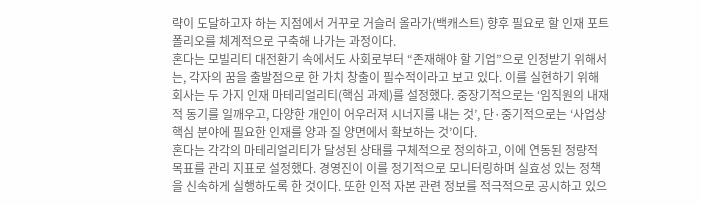략이 도달하고자 하는 지점에서 거꾸로 거슬러 올라가(백캐스트) 향후 필요로 할 인재 포트폴리오를 체계적으로 구축해 나가는 과정이다.
혼다는 모빌리티 대전환기 속에서도 사회로부터 “존재해야 할 기업”으로 인정받기 위해서는, 각자의 꿈을 출발점으로 한 가치 창출이 필수적이라고 보고 있다. 이를 실현하기 위해 회사는 두 가지 인재 마테리얼리티(핵심 과제)를 설정했다. 중장기적으로는 ‘임직원의 내재적 동기를 일깨우고, 다양한 개인이 어우러져 시너지를 내는 것’, 단·중기적으로는 ‘사업상 핵심 분야에 필요한 인재를 양과 질 양면에서 확보하는 것’이다.
혼다는 각각의 마테리얼리티가 달성된 상태를 구체적으로 정의하고, 이에 연동된 정량적 목표를 관리 지표로 설정했다. 경영진이 이를 정기적으로 모니터링하며 실효성 있는 정책을 신속하게 실행하도록 한 것이다. 또한 인적 자본 관련 정보를 적극적으로 공시하고 있으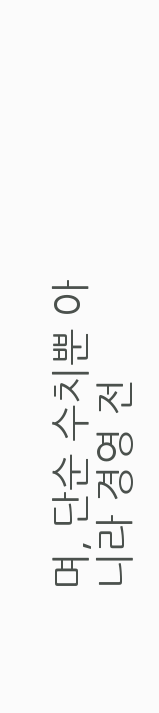며, 단순 수치뿐 아니라 경영 전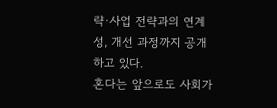략·사업 전략과의 연계성, 개선 과정까지 공개하고 있다.
혼다는 앞으로도 사회가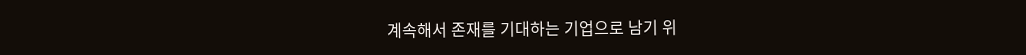계속해서 존재를 기대하는 기업으로 남기 위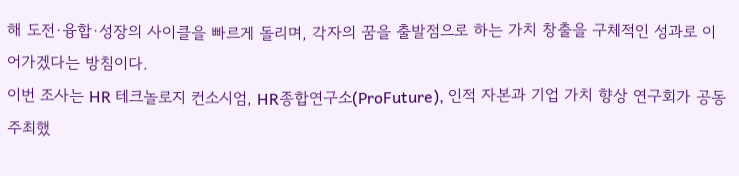해 도전·융합·성장의 사이클을 빠르게 돌리며, 각자의 꿈을 출발점으로 하는 가치 창출을 구체적인 성과로 이어가겠다는 방침이다.
이번 조사는 HR 테크놀로지 컨소시엄, HR종합연구소(ProFuture), 인적 자본과 기업 가치 향상 연구회가 공동 주최했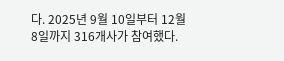다. 2025년 9월 10일부터 12월 8일까지 316개사가 참여했다.